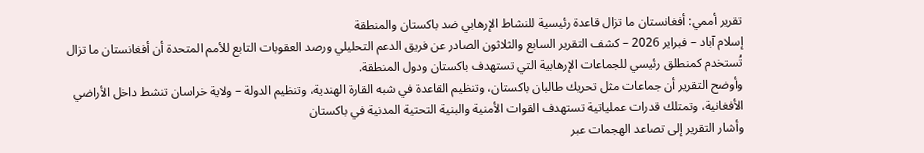تقرير أممي: أفغانستان ما تزال قاعدة رئيسية للنشاط الإرهابي ضد باكستان والمنطقة
إسلام آباد – فبراير 2026 – كشف التقرير السابع والثلاثون الصادر عن فريق الدعم التحليلي ورصد العقوبات التابع للأمم المتحدة أن أفغانستان ما تزال تُستخدم كمنطلق رئيسي للجماعات الإرهابية التي تستهدف باكستان ودول المنطقة.
وأوضح التقرير أن جماعات مثل تحريك طالبان باكستان، وتنظيم القاعدة في شبه القارة الهندية، وتنظيم الدولة – ولاية خراسان تنشط داخل الأراضي الأفغانية، وتمتلك قدرات عملياتية تستهدف القوات الأمنية والبنية التحتية المدنية في باكستان
وأشار التقرير إلى تصاعد الهجمات عبر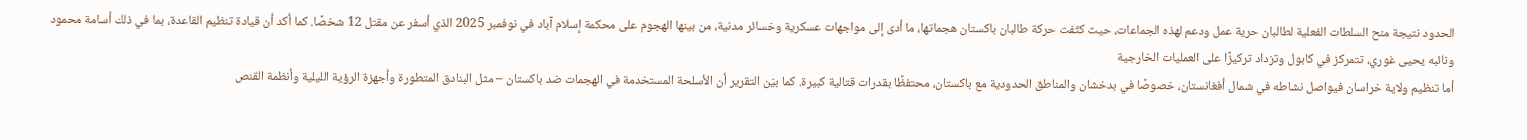الحدود نتيجة منح السلطات الفعلية لطالبان حرية عمل ودعم لهذه الجماعات، حيث كثّفت حركة طالبان باكستان هجماتها، ما أدى إلى مواجهات عسكرية وخسائر مدنية، من بينها الهجوم على محكمة إسلام آباد في نوفمبر 2025 الذي أسفر عن مقتل 12 شخصًا. كما أكد أن قيادة تنظيم القاعدة، بما في ذلك أسامة محمود ونائبه يحيى غوري، تتمركز في كابول وتزداد تركيزًا على العمليات الخارجية
أما تنظيم ولاية خراسان فيواصل نشاطه في شمال أفغانستان، خصوصًا في بدخشان والمناطق الحدودية مع باكستان، محتفظًا بقدرات قتالية كبيرة. كما بيّن التقرير أن الأسلحة المستخدمة في الهجمات ضد باكستان – مثل البنادق المتطورة وأجهزة الرؤية الليلية وأنظمة القنص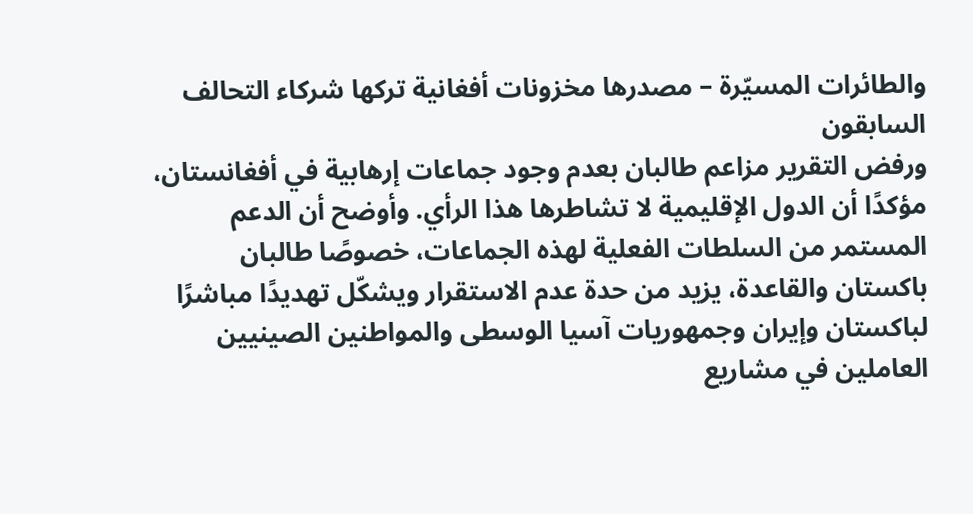والطائرات المسيّرة – مصدرها مخزونات أفغانية تركها شركاء التحالف السابقون
ورفض التقرير مزاعم طالبان بعدم وجود جماعات إرهابية في أفغانستان، مؤكدًا أن الدول الإقليمية لا تشاطرها هذا الرأي. وأوضح أن الدعم المستمر من السلطات الفعلية لهذه الجماعات، خصوصًا طالبان باكستان والقاعدة، يزيد من حدة عدم الاستقرار ويشكّل تهديدًا مباشرًا لباكستان وإيران وجمهوريات آسيا الوسطى والمواطنين الصينيين العاملين في مشاريع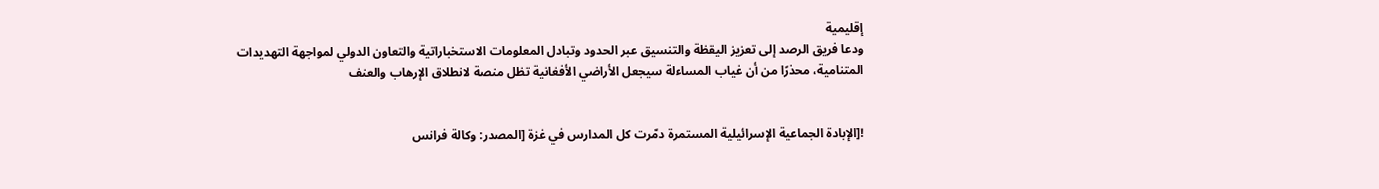إقليمية
ودعا فريق الرصد إلى تعزيز اليقظة والتنسيق عبر الحدود وتبادل المعلومات الاستخباراتية والتعاون الدولي لمواجهة التهديدات المتنامية، محذرًا من أن غياب المساءلة سيجعل الأراضي الأفغانية تظل منصة لانطلاق الإرهاب والعنف


![الإبادة الجماعية الإسرائيلية المستمرة دمّرت كل المدارس في غزة [المصدر: وكالة فرانس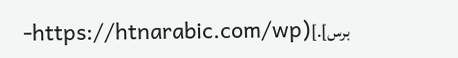برس].](https://htnarabic.com/wp-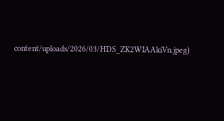content/uploads/2026/03/HDS_ZK2WIAAkiVn.jpeg)